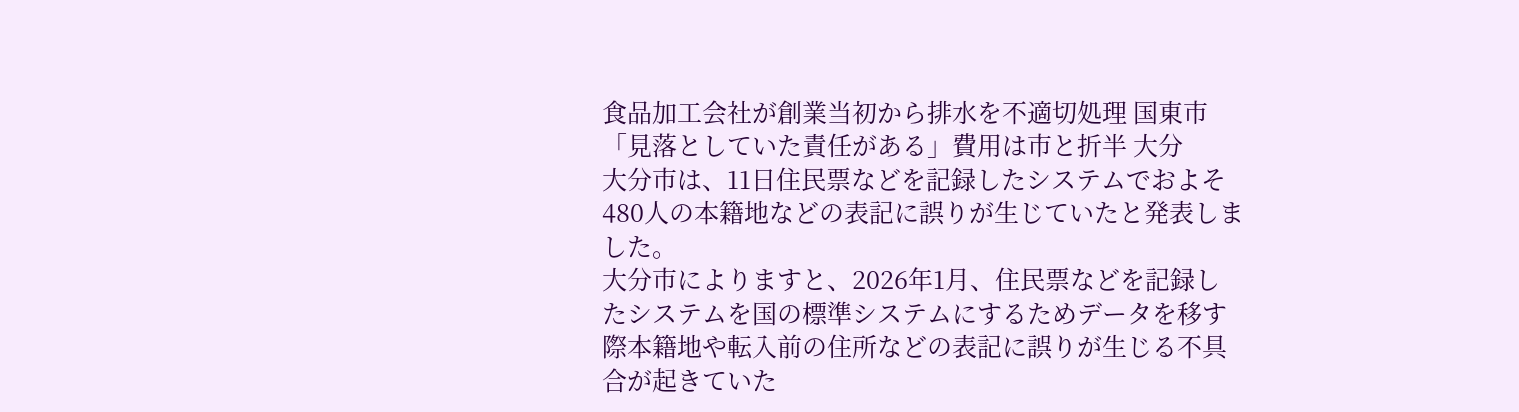食品加工会社が創業当初から排水を不適切処理 国東市「見落としていた責任がある」費用は市と折半 大分
大分市は、11日住民票などを記録したシステムでおよそ480人の本籍地などの表記に誤りが生じていたと発表しました。
大分市によりますと、2026年1月、住民票などを記録したシステムを国の標準システムにするためデータを移す際本籍地や転入前の住所などの表記に誤りが生じる不具合が起きていた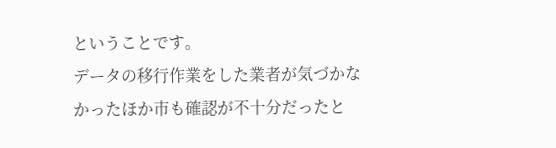ということです。
データの移行作業をした業者が気づかなかったほか市も確認が不十分だったと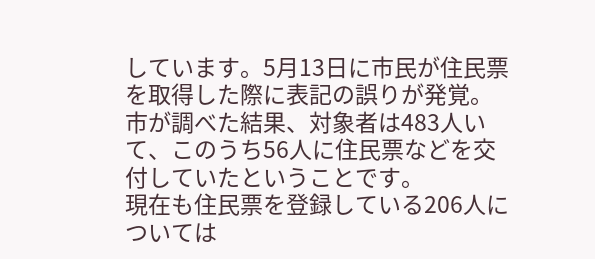しています。5月13日に市民が住民票を取得した際に表記の誤りが発覚。
市が調べた結果、対象者は483人いて、このうち56人に住民票などを交付していたということです。
現在も住民票を登録している206人については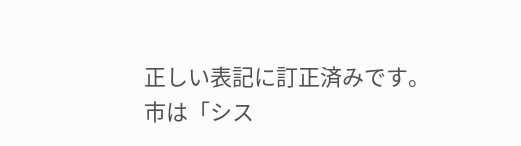正しい表記に訂正済みです。
市は「シス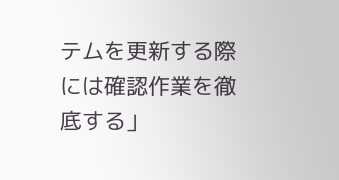テムを更新する際には確認作業を徹底する」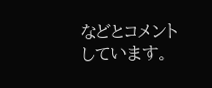などとコメントしています。